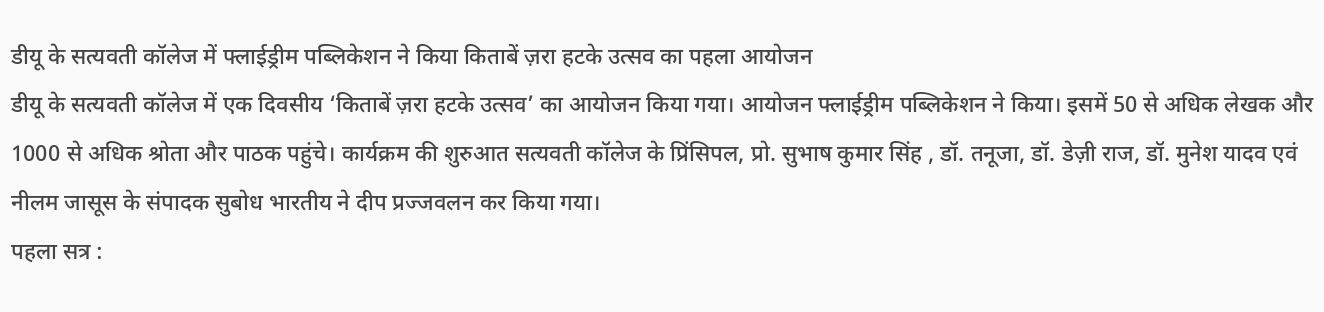डीयू के सत्यवती कॉलेज में फ्लाईड्रीम पब्लिकेशन ने किया किताबें ज़रा हटके उत्सव का पहला आयोजन
डीयू के सत्यवती कॉलेज में एक दिवसीय ‘किताबें ज़रा हटके उत्सव’ का आयोजन किया गया। आयोजन फ्लाईड्रीम पब्लिकेशन ने किया। इसमें 50 से अधिक लेखक और 1000 से अधिक श्रोता और पाठक पहुंचे। कार्यक्रम की शुरुआत सत्यवती कॉलेज के प्रिंसिपल, प्रो. सुभाष कुमार सिंह , डॉ. तनूजा, डॉ. डेज़ी राज, डॉ. मुनेश यादव एवं नीलम जासूस के संपादक सुबोध भारतीय ने दीप प्रज्जवलन कर किया गया।
पहला सत्र :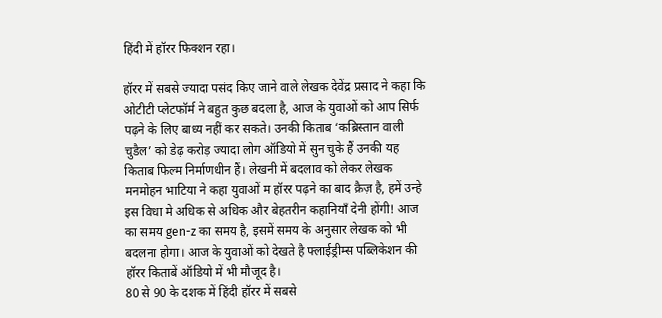हिंदी में हॉरर फिक्शन रहा।

हॉरर में सबसे ज्यादा पसंद किए जाने वाले लेखक देवेंद्र प्रसाद ने कहा कि ओटीटी प्लेटफॉर्म ने बहुत कुछ बदला है, आज के युवाओं को आप सिर्फ पढ़ने के लिए बाध्य नहीं कर सकते। उनकी किताब ‘कब्रिस्तान वाली चुडैल’ को डेढ़ करोड़ ज्यादा लोग ऑडियो में सुन चुके हैं उनकी यह किताब फिल्म निर्माणधीन हैं। लेखनी में बदलाव को लेकर लेखक मनमोहन भाटिया ने कहा युवाओं म हॉरर पढ़ने का बाद क्रैज़ है, हमें उन्हे इस विधा मे अधिक से अधिक और बेहतरीन कहानियाँ देनी होंगी! आज का समय gen-z का समय है, इसमें समय के अनुसार लेखक को भी बदलना होगा। आज के युवाओं को देखते है फ्लाईड्रीम्स पब्लिकेशन की हॉरर किताबें ऑडियो में भी मौजूद है।
80 से 90 के दशक में हिंदी हॉरर में सबसे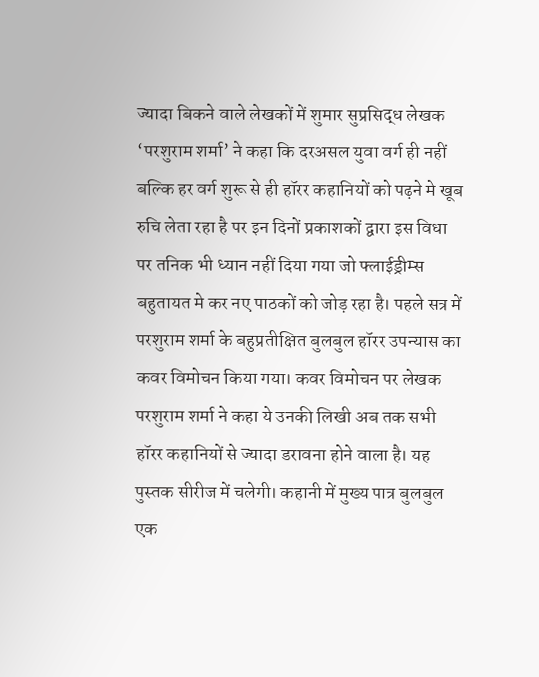ज्यादा बिकने वाले लेखकों में शुमार सुप्रसिद्ध लेखक ‘परशुराम शर्मा’ ने कहा कि दरअसल युवा वर्ग ही नहीं बल्कि हर वर्ग शुरू से ही हॉरर कहानियों को पढ़ने मे खूब रुचि लेता रहा है पर इन दिनों प्रकाशकों द्वारा इस विधा पर तनिक भी ध्यान नहीं दिया गया जो फ्लाईड्रीम्स बहुतायत मे कर नए पाठकों को जोड़ रहा है। पहले सत्र में परशुराम शर्मा के बहुप्रतीक्षित बुलबुल हॉरर उपन्यास का कवर विमोचन किया गया। कवर विमोचन पर लेखक परशुराम शर्मा ने कहा ये उनकी लिखी अब तक सभी हॉरर कहानियों से ज्यादा डरावना होने वाला है। यह पुस्तक सीरीज में चलेगी। कहानी में मुख्य पात्र बुलबुल एक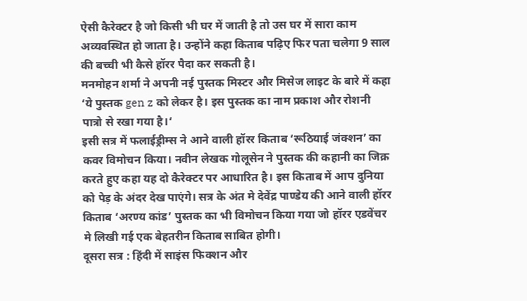ऐसी कैरेक्टर है जो किसी भी घर में जाती है तो उस घर में सारा काम अव्यवस्थित हो जाता है। उन्होंने कहा किताब पढ़िए फिर पता चलेगा 9 साल की बच्ची भी कैसे हॉरर पैदा कर सकती है।
मनमोहन शर्मा ने अपनी नई पुस्तक मिस्टर और मिसेज लाइट के बारे में कहा ‘ये पुस्तक gen z को लेकर है। इस पुस्तक का नाम प्रकाश और रोशनी पात्रो से रखा गया है।‘
इसी सत्र में फलाईड्रीम्स ने आने वाली हॉरर किताब ‘रूठियाई जंक्शन’ का कवर विमोचन किया। नवीन लेखक गोलूसेन ने पुस्तक की कहानी का जिक्र करते हुए कहा यह दो कैरेक्टर पर आधारित है। इस किताब में आप दुनिया को पेड़ के अंदर देख पाएंगे। सत्र के अंत मे देवेंद्र पाण्डेय की आने वाली हॉरर किताब ‘अरण्य कांड’ पुस्तक का भी विमोचन किया गया जो हॉरर एडवेंचर मे लिखी गई एक बेहतरीन किताब साबित होगी।
दूसरा सत्र : हिंदी में साइंस फिक्शन और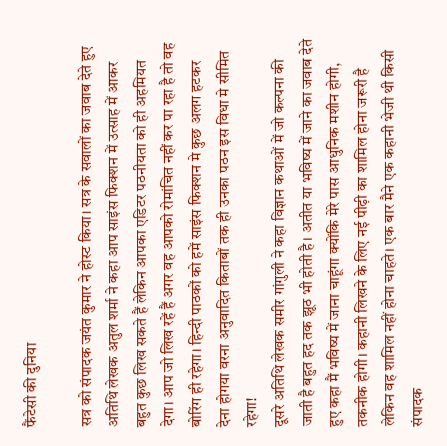फैंटेसी की दुनिया

सत्र को संपादक जयंत कुमार ने होस्ट किया। सत्र के सवालों का जवाब देते हुए अतिथि लेखक अतुल शर्मा ने कहा आप साइंस फिक्शन में उत्साह में आकर बहुत कुछ लिख सकते हैं लेकिन आपका एडिटर पठनीयता को ही अहमियत देगा। आप जो लिख रहें हैं अगर वह आपको रोमांचित नहीं कर पा रहा है तो वह बोरिंग ही रहेगा। हिन्दी पाठकों को हमें साइंस फिक्शन मे कुछ अलग हटकर देना होगया वरना अनुवादित किताबों तक ही उनका पठन इस विधा मे सीमित रहेगा!
दूसरे अतिथि लेखक समीर गांगुली ने कहा विज्ञान कथाओं में जो कल्पना की जाती है बहुत हद तक झूठ भी होती है। अतीत या भविष्य में जाने का जवाब देते हुए कहा मैं भविष्य में जाना चाहूंगा क्योंकि मेरे पास आधुनिक मशीन होगी, तकनीक होगी। कहानी लिखने के लिए नई पीढ़ी का शामिल होना जरूरी है लेकिन वह शामिल नहीं होना चाहते। एक बार मैने एक कहानी भेजी थी किसी संपादक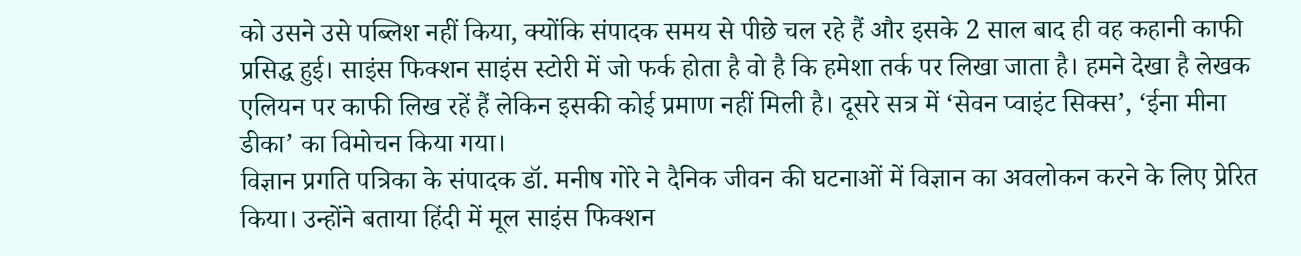को उसने उसे पब्लिश नहीं किया, क्योंकि संपादक समय से पीछे चल रहे हैं और इसके 2 साल बाद ही वह कहानी काफी प्रसिद्ध हुई। साइंस फिक्शन साइंस स्टोरी में जो फर्क होता है वो है कि हमेशा तर्क पर लिखा जाता है। हमने देखा है लेखक एलियन पर काफी लिख रहें हैं लेकिन इसकी कोई प्रमाण नहीं मिली है। दूसरे सत्र में ‘सेवन प्वाइंट सिक्स’, ‘ईना मीना डीका’ का विमोचन किया गया।
विज्ञान प्रगति पत्रिका के संपादक डॉ. मनीष गोरे ने दैनिक जीवन की घटनाओं में विज्ञान का अवलोकन करने के लिए प्रेरित किया। उन्होंने बताया हिंदी में मूल साइंस फिक्शन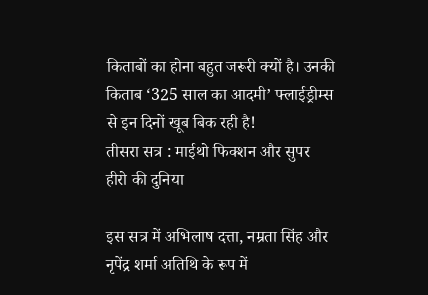किताबों का होना बहुत जरूरी क्यों है। उनकी किताब ‘325 साल का आदमी’ फ्लाईड्रीम्स से इन दिनों खूब बिक रही है!
तीसरा सत्र : माईथो फिक्शन और सुपर हीरो की दुनिया

इस सत्र में अभिलाष दत्ता, नम्रता सिंह और नृपेंद्र शर्मा अतिथि के रूप में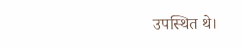उपस्थित थे।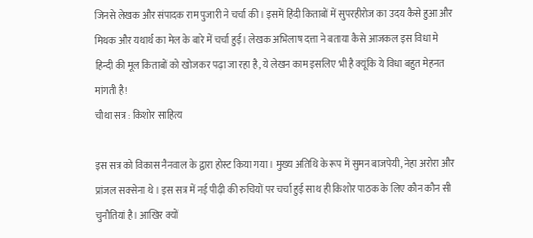जिनसे लेखक और संपादक राम पुजारी ने चर्चा की। इसमें हिंदी किताबों में सुपरहीरोज का उदय कैसे हुआ और मिथक और यथार्थ का मेल के बारे में चर्चा हुई। लेखक अभिलाष दत्ता ने बताया कैसे आजकल इस विधा मे हिन्दी की मूल किताबों को खोजकर पढ़ा जा रहा है, ये लेखन काम इसलिए भी है क्यूंकि ये विधा बहुत मेहनत मांगती है!
चौथा सत्र : किशोर साहित्य

इस सत्र को विकास नैनवाल के द्वारा होस्ट किया गया। मुख्य अतिथि के रूप में सुमन बाजपेयी, नेहा अरोरा और प्रांजल सक्सेना थे । इस सत्र में नई पीढ़ी की रुचियों पर चर्चा हुई साथ ही किशोर पाठक के लिए कौन कौन सी चुनौतियां है। आखिर क्यों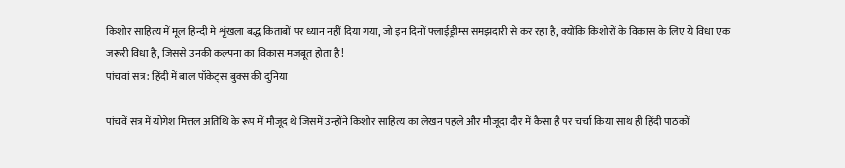किशोर साहित्य में मूल हिन्दी मे शृंखला बद्ध किताबों पर ध्यान नहीं दिया गया, जो इन दिनों फ्लाईड्रीम्स समझदारी से कर रहा है, क्योंकि किशोरों के विकास के लिए ये विधा एक जरूरी विधा है, जिससे उनकी कल्पना का विकास मजबूत होता है!
पांचवां सत्र : हिंदी में बाल पॉकेट्स बुक्स की दुनिया

पांचवें सत्र में योगेश मित्तल अतिथि के रूप में मौजूद थे जिसमें उन्होंने किशोर साहित्य का लेखन पहले और मौजूदा दौर में कैसा है पर चर्चा किया साथ ही हिंदी पाठकों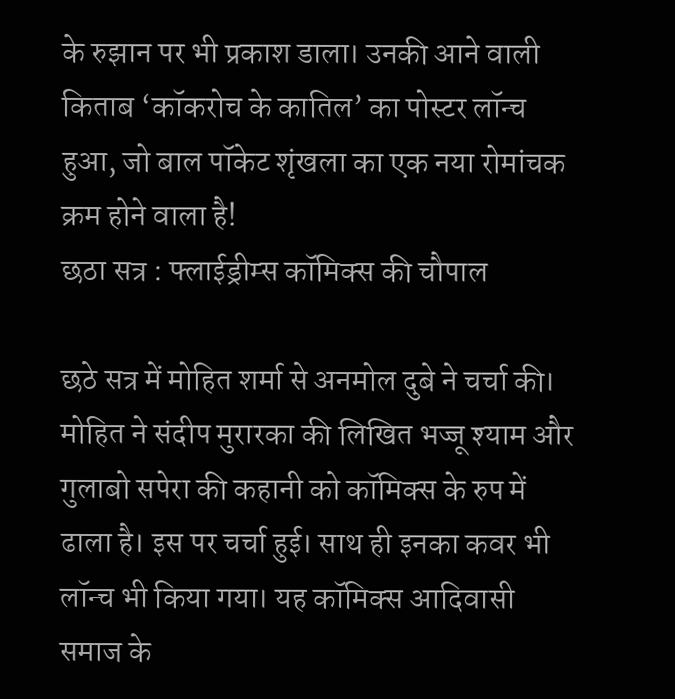के रुझान पर भी प्रकाश डाला। उनकी आने वाली किताब ‘कॉकरोच के कातिल’ का पोस्टर लॉन्च हुआ, जो बाल पॉकेट शृंखला का एक नया रोमांचक क्रम होने वाला है!
छठा सत्र : फ्लाईड्रीम्स कॉमिक्स की चौपाल

छठे सत्र में मोहित शर्मा से अनमोल दुबे ने चर्चा की। मोहित ने संदीप मुरारका की लिखित भज्जू श्याम और गुलाबो सपेरा की कहानी को कॉमिक्स के रुप में ढाला है। इस पर चर्चा हुई। साथ ही इनका कवर भी लॉन्च भी किया गया। यह कॉमिक्स आदिवासी समाज के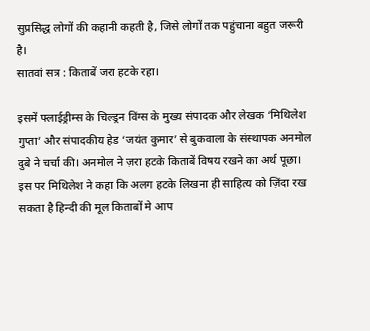सुप्रसिद्ध लोगों की कहानी कहती है, जिसे लोगों तक पहुंचाना बहुत जरूरी है।
सातवां सत्र : किताबें जरा हटके रहा।

इसमें फ्लाईड्रीम्स के चिल्ड्रन विंग्स के मुख्य संपादक और लेखक ‘मिथिलेश गुप्ता’ और संपादकीय हेड ‘जयंत कुमार’ से बुकवाला के संस्थापक अनमोल दुबे ने चर्चा की। अनमोल ने ज़रा हटके किताबें विषय रखने का अर्थ पूछा। इस पर मिथिलेश ने कहा कि अलग हटके लिखना ही साहित्य को ज़िंदा रख सकता है हिन्दी की मूल किताबों मे आप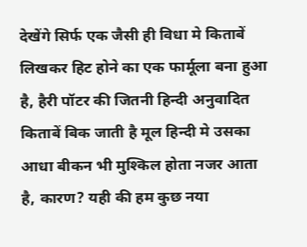देखेंगे सिर्फ एक जैसी ही विधा मे किताबें लिखकर हिट होने का एक फार्मूला बना हुआ है, हैरी पॉटर की जितनी हिन्दी अनुवादित किताबें बिक जाती है मूल हिन्दी मे उसका आधा बीकन भी मुश्किल होता नजर आता है, कारण? यही की हम कुछ नया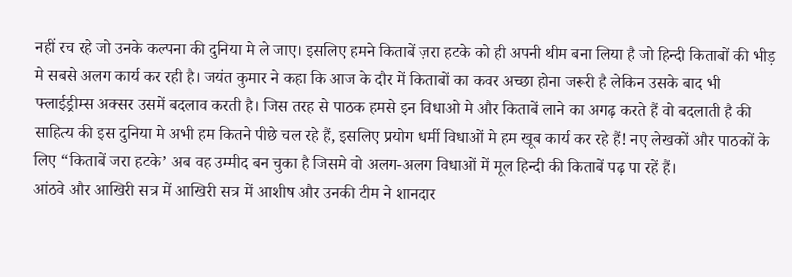नहीं रच रहे जो उनके कल्पना की दुनिया मे ले जाए। इसलिए हमने किताबें ज़रा हटके को ही अपनी थीम बना लिया है जो हिन्दी किताबों की भीड़ मे सबसे अलग कार्य कर रही है। जयंत कुमार ने कहा कि आज के दौर में किताबों का कवर अच्छा होना जरूरी है लेकिन उसके बाद भी फ्लाईड्रीम्स अक्सर उसमें बदलाव करती है। जिस तरह से पाठक हमसे इन विधाओ मे और किताबें लाने का अगढ़ करते हैं वो बदलाती है की साहित्य की इस दुनिया मे अभी हम कितने पीछे चल रहे हैं, इसलिए प्रयोग धर्मी विधाओं मे हम खूब कार्य कर रहे हैं! नए लेखकों और पाठकों के लिए “किताबें जरा हटके’ अब वह उम्मीद बन चुका है जिसमे वो अलग-अलग विधाओं में मूल हिन्दी की किताबें पढ़ पा रहें हैं।
आंठवे और आखिरी सत्र में आखिरी सत्र में आशीष और उनकी टीम ने शानदार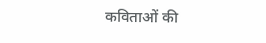कविताओं की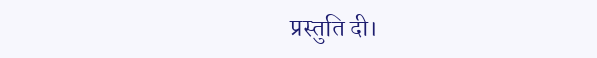प्रस्तुति दी।